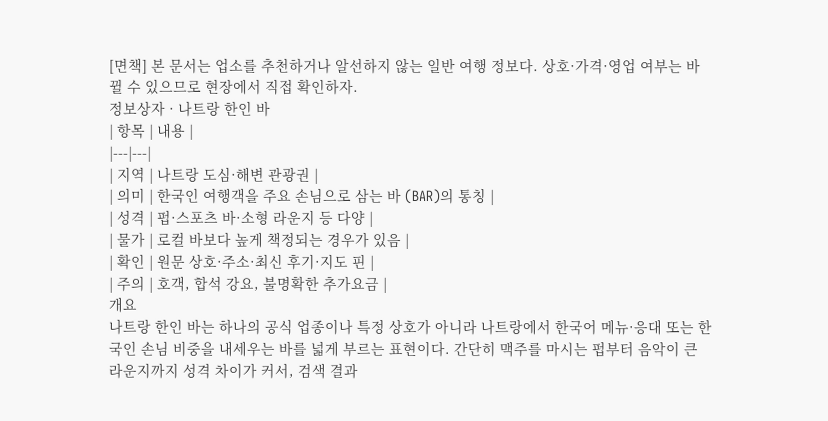[면책] 본 문서는 업소를 추천하거나 알선하지 않는 일반 여행 정보다. 상호·가격·영업 여부는 바뀔 수 있으므로 현장에서 직접 확인하자.
정보상자 · 나트랑 한인 바
| 항목 | 내용 |
|---|---|
| 지역 | 나트랑 도심·해변 관광권 |
| 의미 | 한국인 여행객을 주요 손님으로 삼는 바 (BAR)의 통칭 |
| 성격 | 펍·스포츠 바·소형 라운지 등 다양 |
| 물가 | 로컬 바보다 높게 책정되는 경우가 있음 |
| 확인 | 원문 상호·주소·최신 후기·지도 핀 |
| 주의 | 호객, 합석 강요, 불명확한 추가요금 |
개요
나트랑 한인 바는 하나의 공식 업종이나 특정 상호가 아니라 나트랑에서 한국어 메뉴·응대 또는 한국인 손님 비중을 내세우는 바를 넓게 부르는 표현이다. 간단히 맥주를 마시는 펍부터 음악이 큰 라운지까지 성격 차이가 커서, 검색 결과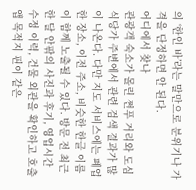의 ‘한인 바’라는 말만으로 분위기나 가격을 단정하면 안 된다.
어디에서 찾나
관광객 숙소가 몰린 쩐푸 거리와 도심 식당가 주변에서 관련 검색 결과가 많이 나온다. 다만 지도 서비스에는 폐업한 장소, 이전 주소, 비슷한 한글 이름이 함께 노출될 수 있다. 방문 전 최근 한 달 안팎의 사진과 후기, 영업시간 수정 이력, 건물 외관을 확인하고 호출 앱 목적지 핀이 같은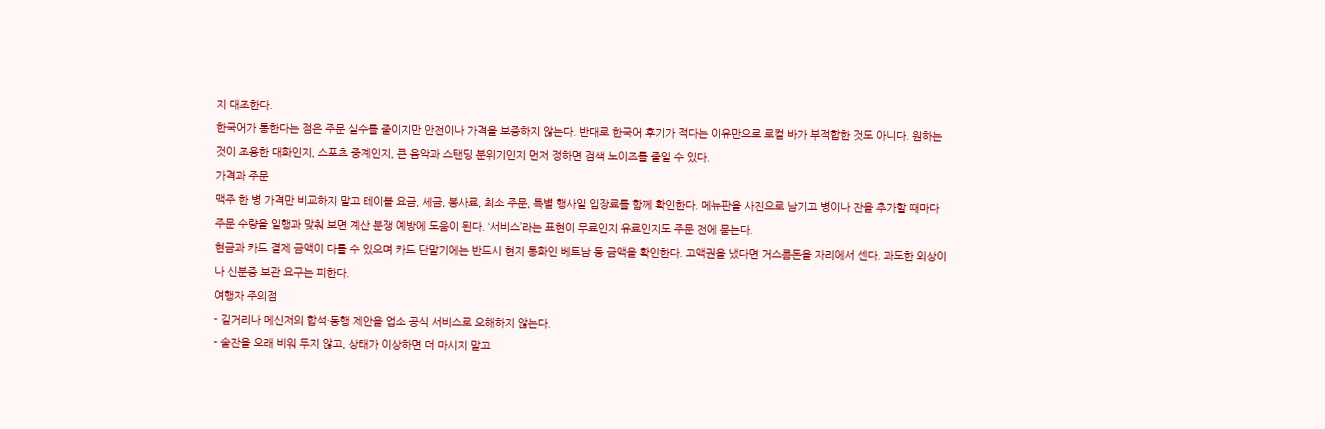지 대조한다.
한국어가 통한다는 점은 주문 실수를 줄이지만 안전이나 가격을 보증하지 않는다. 반대로 한국어 후기가 적다는 이유만으로 로컬 바가 부적합한 것도 아니다. 원하는 것이 조용한 대화인지, 스포츠 중계인지, 큰 음악과 스탠딩 분위기인지 먼저 정하면 검색 노이즈를 줄일 수 있다.
가격과 주문
맥주 한 병 가격만 비교하지 말고 테이블 요금, 세금, 봉사료, 최소 주문, 특별 행사일 입장료를 함께 확인한다. 메뉴판을 사진으로 남기고 병이나 잔을 추가할 때마다 주문 수량을 일행과 맞춰 보면 계산 분쟁 예방에 도움이 된다. ‘서비스’라는 표현이 무료인지 유료인지도 주문 전에 묻는다.
현금과 카드 결제 금액이 다를 수 있으며 카드 단말기에는 반드시 현지 통화인 베트남 동 금액을 확인한다. 고액권을 냈다면 거스름돈을 자리에서 센다. 과도한 외상이나 신분증 보관 요구는 피한다.
여행자 주의점
- 길거리나 메신저의 합석·동행 제안을 업소 공식 서비스로 오해하지 않는다.
- 술잔을 오래 비워 두지 않고, 상태가 이상하면 더 마시지 말고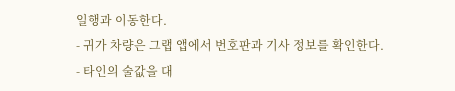일행과 이동한다.
- 귀가 차량은 그랩 앱에서 번호판과 기사 정보를 확인한다.
- 타인의 술값을 대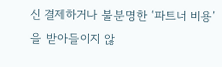신 결제하거나 불분명한 ‘파트너 비용’을 받아들이지 않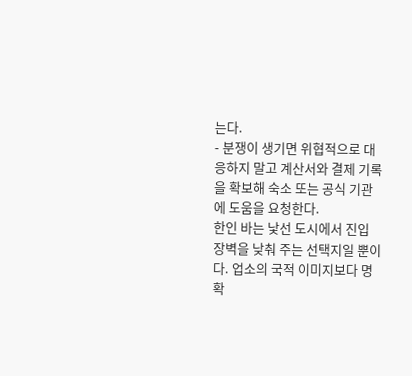는다.
- 분쟁이 생기면 위협적으로 대응하지 말고 계산서와 결제 기록을 확보해 숙소 또는 공식 기관에 도움을 요청한다.
한인 바는 낯선 도시에서 진입 장벽을 낮춰 주는 선택지일 뿐이다. 업소의 국적 이미지보다 명확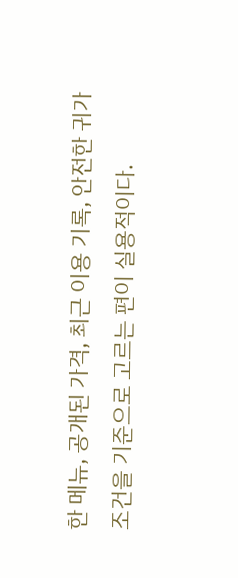한 메뉴, 공개된 가격, 최근 이용 기록, 안전한 귀가 조건을 기준으로 고르는 편이 실용적이다.